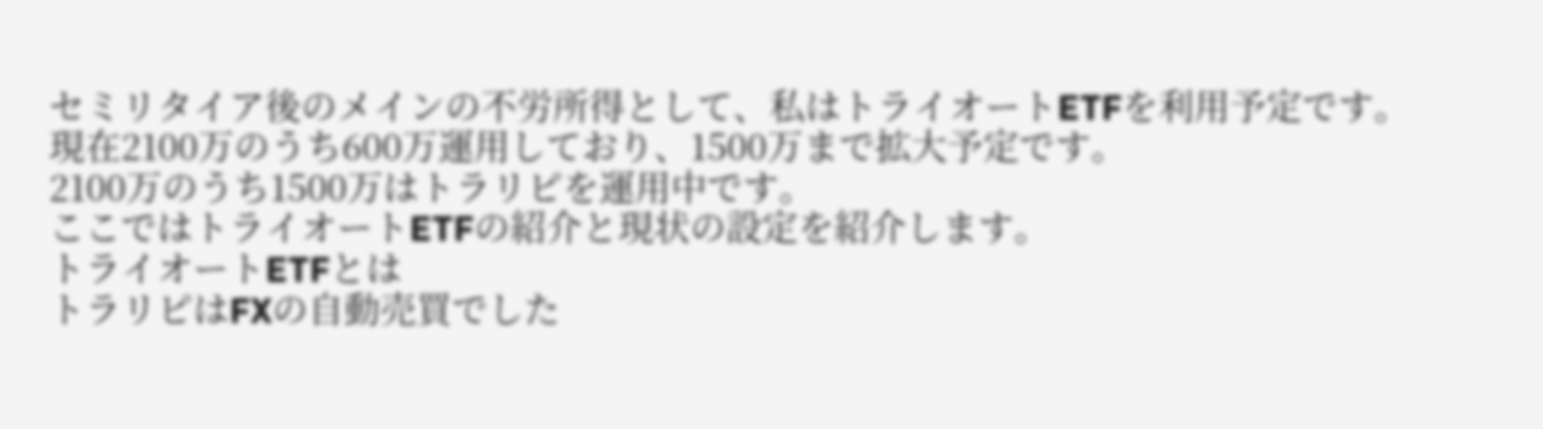セミリタイア後のメインの不労所得として、私はトライオートETFを利用予定です。
現在2100万のうち600万運用しており、1500万まで拡大予定です。
2100万のうち1500万はトラリピを運用中です。
ここではトライオートETFの紹介と現状の設定を紹介します。
トライオートETFとは
トラリピはFXの自動売買でした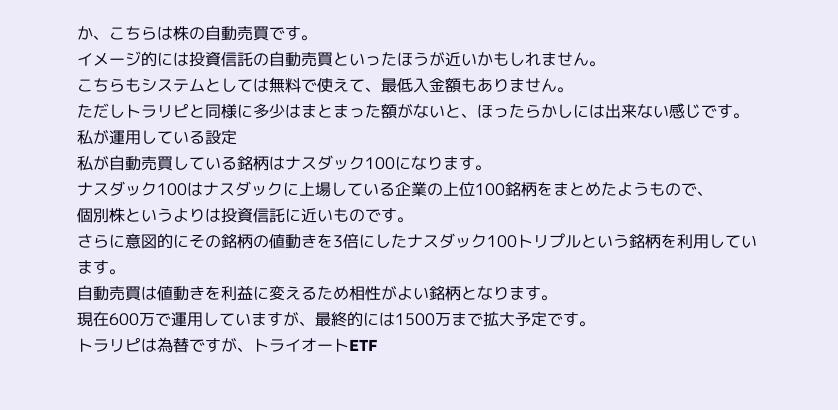か、こちらは株の自動売買です。
イメージ的には投資信託の自動売買といったほうが近いかもしれません。
こちらもシステムとしては無料で使えて、最低入金額もありません。
ただしトラリピと同様に多少はまとまった額がないと、ほったらかしには出来ない感じです。
私が運用している設定
私が自動売買している銘柄はナスダック100になります。
ナスダック100はナスダックに上場している企業の上位100銘柄をまとめたようもので、
個別株というよりは投資信託に近いものです。
さらに意図的にその銘柄の値動きを3倍にしたナスダック100トリプルという銘柄を利用しています。
自動売買は値動きを利益に変えるため相性がよい銘柄となります。
現在600万で運用していますが、最終的には1500万まで拡大予定です。
トラリピは為替ですが、トライオートETF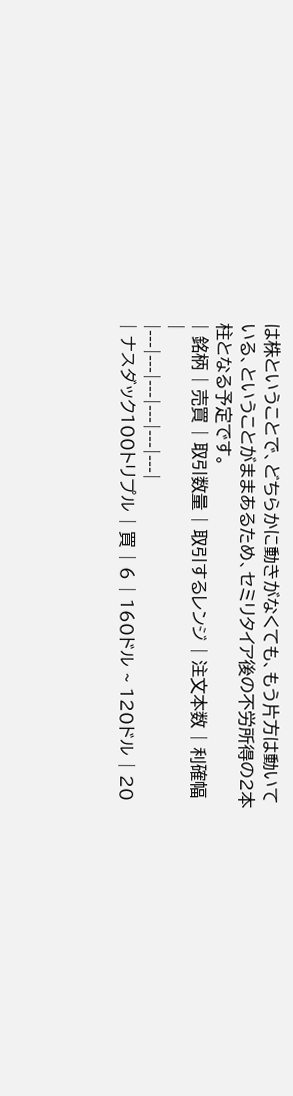は株ということで、どちらかに動きがなくても、もう片方は動いている、ということがままあるため、セミリタイア後の不労所得の2本柱となる予定です。
| 銘柄 | 売買 | 取引数量 | 取引するレンジ | 注文本数 | 利確幅 |
|---|---|---|---|---|---|
| ナスダック100トリプル | 買 | 6 | 160ドル ~ 120ドル | 20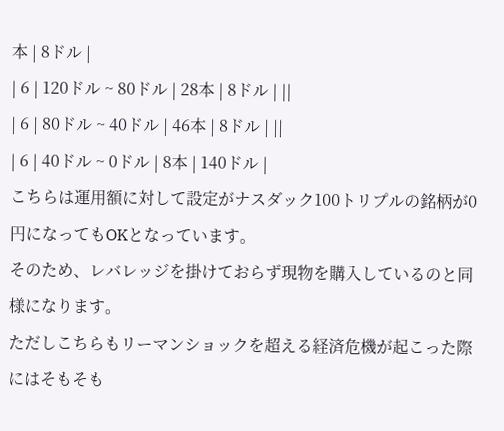本 | 8ドル |
| 6 | 120ドル ~ 80ドル | 28本 | 8ドル | ||
| 6 | 80ドル ~ 40ドル | 46本 | 8ドル | ||
| 6 | 40ドル ~ 0ドル | 8本 | 140ドル |
こちらは運用額に対して設定がナスダック100トリプルの銘柄が0円になってもOKとなっています。
そのため、レバレッジを掛けておらず現物を購入しているのと同様になります。
ただしこちらもリーマンショックを超える経済危機が起こった際にはそもそも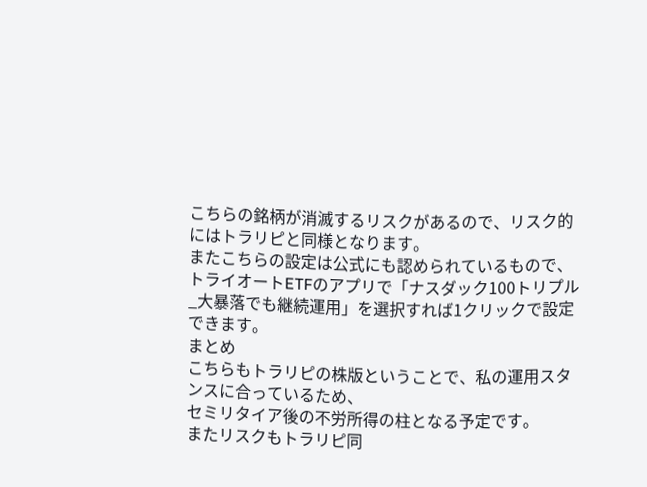こちらの銘柄が消滅するリスクがあるので、リスク的にはトラリピと同様となります。
またこちらの設定は公式にも認められているもので、トライオートETFのアプリで「ナスダック100トリプル_大暴落でも継続運用」を選択すれば1クリックで設定できます。
まとめ
こちらもトラリピの株版ということで、私の運用スタンスに合っているため、
セミリタイア後の不労所得の柱となる予定です。
またリスクもトラリピ同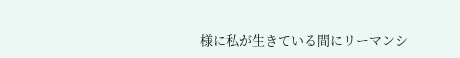様に私が生きている間にリーマンシ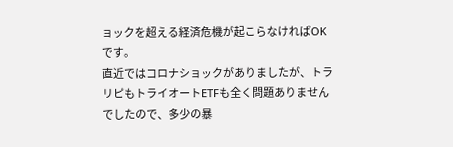ョックを超える経済危機が起こらなければOKです。
直近ではコロナショックがありましたが、トラリピもトライオートETFも全く問題ありませんでしたので、多少の暴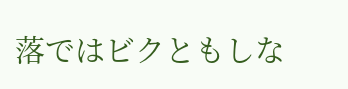落ではビクともしな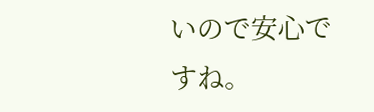いので安心ですね。